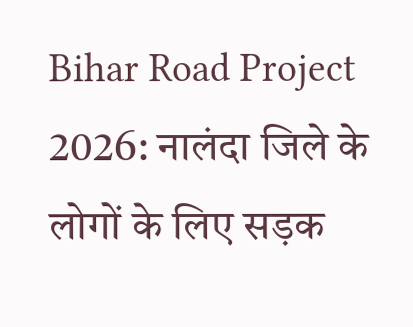Bihar Road Project 2026: नालंदा जिले के लोगों के लिए सड़क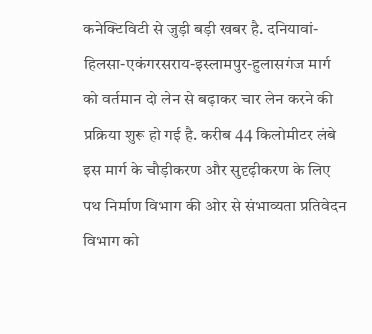कनेक्टिविटी से जुड़ी बड़ी खबर है. दनियावां-हिलसा-एकंगरसराय-इस्लामपुर-हुलासगंज मार्ग को वर्तमान दो लेन से बढ़ाकर चार लेन करने की प्रक्रिया शुरू हो गई है. करीब 44 किलोमीटर लंबे इस मार्ग के चौड़ीकरण और सुदृढ़ीकरण के लिए पथ निर्माण विभाग की ओर से संभाव्यता प्रतिवेदन विभाग को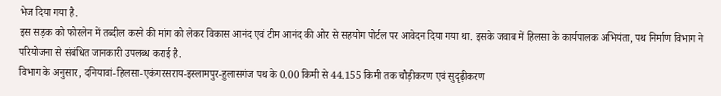भेज दिया गया है.
इस सड़क को फोरलेन में तब्दील करने की मांग को लेकर विकास आनंद एवं टीम आनंद की ओर से सहयोग पोर्टल पर आवेदन दिया गया था. इसके जवाब में हिलसा के कार्यपालक अभियंता, पथ निर्माण विभाग ने परियोजना से संबंधित जानकारी उपलब्ध कराई है.
विभाग के अनुसार, दनियावां-हिलसा-एकंगरसराय-इस्लामपुर-हुलासगंज पथ के 0.00 किमी से 44.155 किमी तक चौड़ीकरण एवं सुदृढ़ीकरण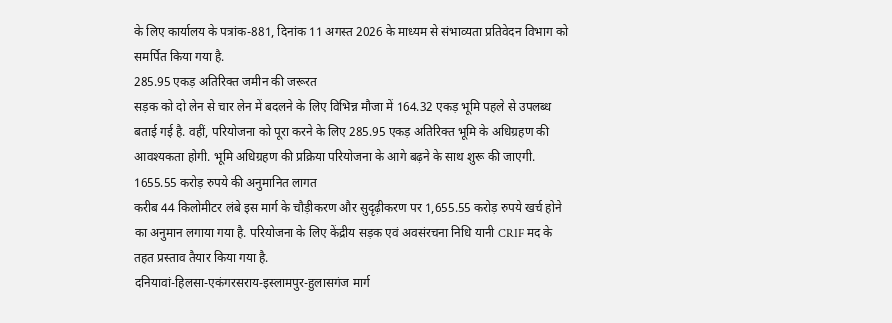के लिए कार्यालय के पत्रांक-881, दिनांक 11 अगस्त 2026 के माध्यम से संभाव्यता प्रतिवेदन विभाग को समर्पित किया गया है.
285.95 एकड़ अतिरिक्त जमीन की जरूरत
सड़क को दो लेन से चार लेन में बदलने के लिए विभिन्न मौजा में 164.32 एकड़ भूमि पहले से उपलब्ध बताई गई है. वहीं, परियोजना को पूरा करने के लिए 285.95 एकड़ अतिरिक्त भूमि के अधिग्रहण की आवश्यकता होगी. भूमि अधिग्रहण की प्रक्रिया परियोजना के आगे बढ़ने के साथ शुरू की जाएगी.
1655.55 करोड़ रुपये की अनुमानित लागत
करीब 44 किलोमीटर लंबे इस मार्ग के चौड़ीकरण और सुदृढ़ीकरण पर 1,655.55 करोड़ रुपये खर्च होने का अनुमान लगाया गया है. परियोजना के लिए केंद्रीय सड़क एवं अवसंरचना निधि यानी CRIF मद के तहत प्रस्ताव तैयार किया गया है.
दनियावां-हिलसा-एकंगरसराय-इस्लामपुर-हुलासगंज मार्ग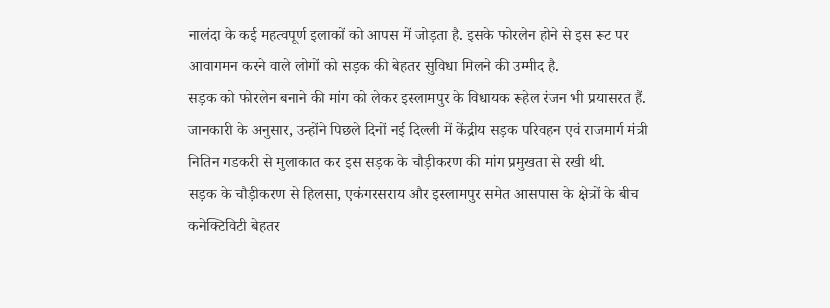नालंदा के कई महत्वपूर्ण इलाकों को आपस में जोड़ता है. इसके फोरलेन होने से इस रूट पर आवागमन करने वाले लोगों को सड़क की बेहतर सुविधा मिलने की उम्मीद है.
सड़क को फोरलेन बनाने की मांग को लेकर इस्लामपुर के विधायक रूहेल रंजन भी प्रयासरत हैं. जानकारी के अनुसार, उन्होंने पिछले दिनों नई दिल्ली में केंद्रीय सड़क परिवहन एवं राजमार्ग मंत्री नितिन गडकरी से मुलाकात कर इस सड़क के चौड़ीकरण की मांग प्रमुखता से रखी थी.
सड़क के चौड़ीकरण से हिलसा, एकंगरसराय और इस्लामपुर समेत आसपास के क्षेत्रों के बीच कनेक्टिविटी बेहतर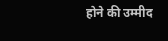होने की उम्मीद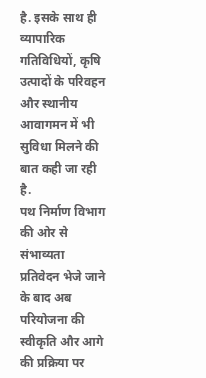है. इसके साथ ही व्यापारिक गतिविधियों, कृषि उत्पादों के परिवहन और स्थानीय आवागमन में भी सुविधा मिलने की बात कही जा रही है.
पथ निर्माण विभाग की ओर से संभाव्यता प्रतिवेदन भेजे जाने के बाद अब परियोजना की स्वीकृति और आगे की प्रक्रिया पर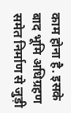काम होना है. इसके बाद भूमि अधिग्रहण समेत निर्माण से जुड़ी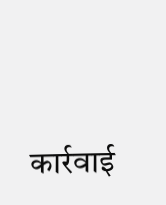कार्रवाई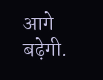आगे बढ़ेगी.